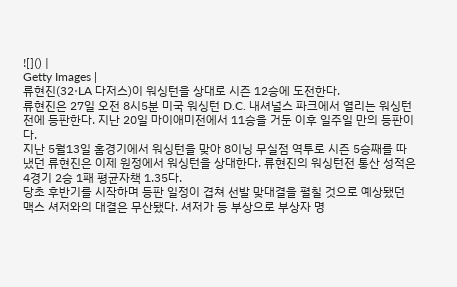![]() |
Getty Images |
류현진(32·LA 다저스)이 워싱턴을 상대로 시즌 12승에 도전한다.
류현진은 27일 오전 8시5분 미국 워싱턴 D.C. 내셔널스 파크에서 열리는 워싱턴전에 등판한다. 지난 20일 마이애미전에서 11승을 거둔 이후 일주일 만의 등판이다.
지난 5월13일 홈경기에서 워싱턴을 맞아 8이닝 무실점 역투로 시즌 5승째를 따냈던 류현진은 이제 원정에서 워싱턴을 상대한다. 류현진의 워싱턴전 통산 성적은 4경기 2승 1패 평균자책 1.35다.
당초 후반기를 시작하며 등판 일정이 겹쳐 선발 맞대결을 펼칠 것으로 예상됐던 맥스 셔저와의 대결은 무산됐다. 셔저가 등 부상으로 부상자 명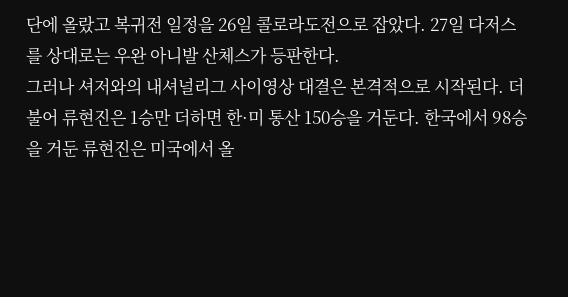단에 올랐고 복귀전 일정을 26일 콜로라도전으로 잡았다. 27일 다저스를 상대로는 우완 아니발 산체스가 등판한다.
그러나 셔저와의 내셔널리그 사이영상 대결은 본격적으로 시작된다. 더불어 류현진은 1승만 더하면 한·미 통산 150승을 거둔다. 한국에서 98승을 거둔 류현진은 미국에서 올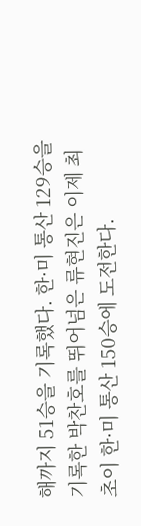해까지 51승을 기록했다. 한·미 통산 129승을 기록한 박찬호를 뛰어넘은 류현진은 이제 최초이 한·미 통산 150승에 도전한다.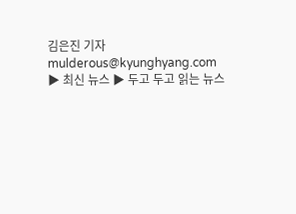김은진 기자 mulderous@kyunghyang.com
▶ 최신 뉴스 ▶ 두고 두고 읽는 뉴스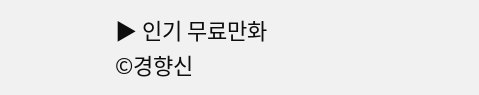▶ 인기 무료만화
©경향신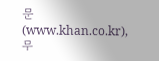문(www.khan.co.kr), 무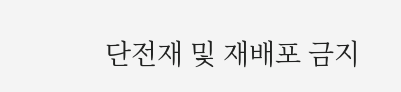단전재 및 재배포 금지